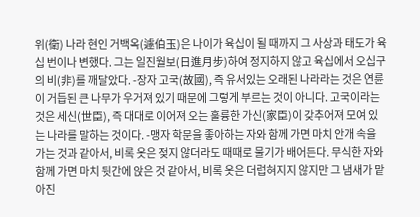위(衛) 나라 현인 거백옥(遽伯玉)은 나이가 육십이 될 때까지 그 사상과 태도가 육십 번이나 변했다. 그는 일진월보(日進月步)하여 정지하지 않고 육십에서 오십구의 비(非)를 깨달았다. -장자 고국(故國), 즉 유서있는 오래된 나라라는 것은 연륜이 거듭된 큰 나무가 우거져 있기 때문에 그렇게 부르는 것이 아니다. 고국이라는 것은 세신(世臣), 즉 대대로 이어져 오는 훌륭한 가신(家臣)이 갖추어져 모여 있는 나라를 말하는 것이다. -맹자 학문을 좋아하는 자와 함께 가면 마치 안개 속을 가는 것과 같아서, 비록 옷은 젖지 않더라도 때때로 물기가 배어든다. 무식한 자와 함께 가면 마치 뒷간에 앉은 것 같아서, 비록 옷은 더럽혀지지 않지만 그 냄새가 맡아진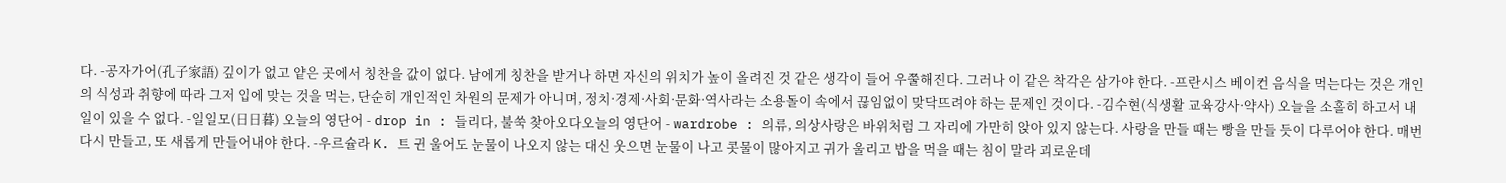다. -공자가어(孔子家語) 깊이가 없고 얕은 곳에서 칭찬을 값이 없다. 남에게 칭찬을 받거나 하면 자신의 위치가 높이 올려진 것 같은 생각이 들어 우쭐해진다. 그러나 이 같은 착각은 삼가야 한다. -프란시스 베이컨 음식을 먹는다는 것은 개인의 식성과 취향에 따라 그저 입에 맞는 것을 먹는, 단순히 개인적인 차원의 문제가 아니며, 정치·경제·사회·문화·역사라는 소용돌이 속에서 끊임없이 맞닥뜨려야 하는 문제인 것이다. -김수현(식생활 교육강사·약사) 오늘을 소홀히 하고서 내일이 있을 수 없다. -일일모(日日暮) 오늘의 영단어 - drop in : 들리다, 불쑥 찾아오다오늘의 영단어 - wardrobe : 의류, 의상사랑은 바위처럼 그 자리에 가만히 앉아 있지 않는다. 사랑을 만들 때는 빵을 만들 듯이 다루어야 한다. 매번 다시 만들고, 또 새롭게 만들어내야 한다. -우르슐라 K. 트 귄 울어도 눈물이 나오지 않는 대신 웃으면 눈물이 나고 콧물이 많아지고 귀가 울리고 밥을 먹을 때는 침이 말라 괴로운데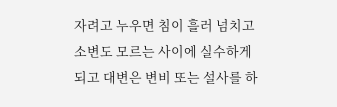자려고 누우면 침이 흘러 넘치고 소변도 모르는 사이에 실수하게 되고 대변은 변비 또는 설사를 하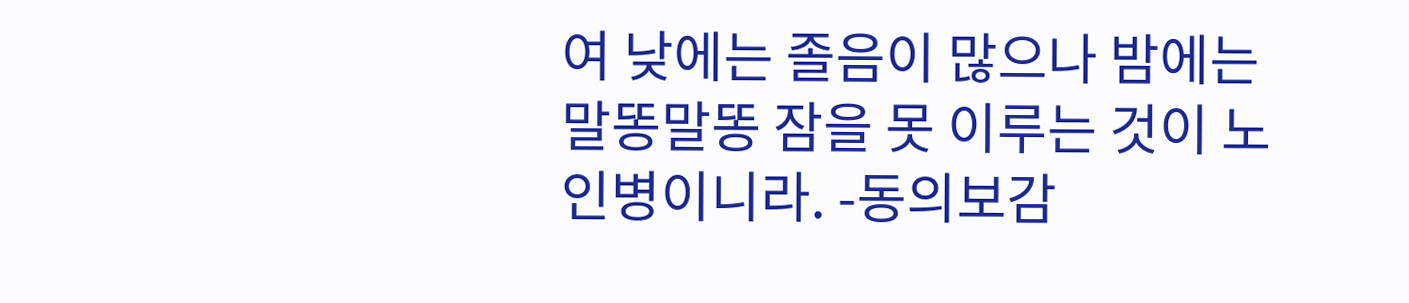여 낮에는 졸음이 많으나 밤에는 말똥말똥 잠을 못 이루는 것이 노인병이니라. -동의보감